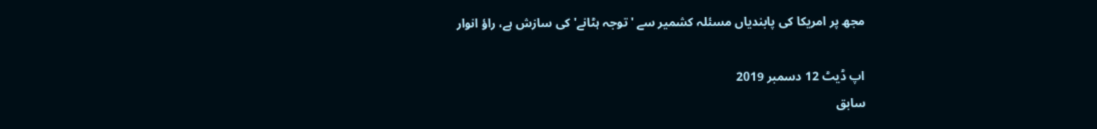مجھ پر امریکا کی پابندیاں مسئلہ کشمیر سے 'توجہ ہٹانے' کی سازش ہے، راؤ انوار

اپ ڈیٹ 12 دسمبر 2019
سابق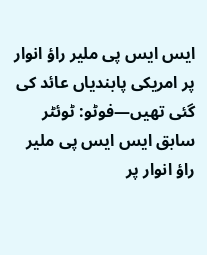ایس ایس پی ملیر راؤ انوار پر امریکی پابندیاں عائد کی گئی تھیں—فوٹو: ٹوئٹر
سابق ایس ایس پی ملیر راؤ انوار پر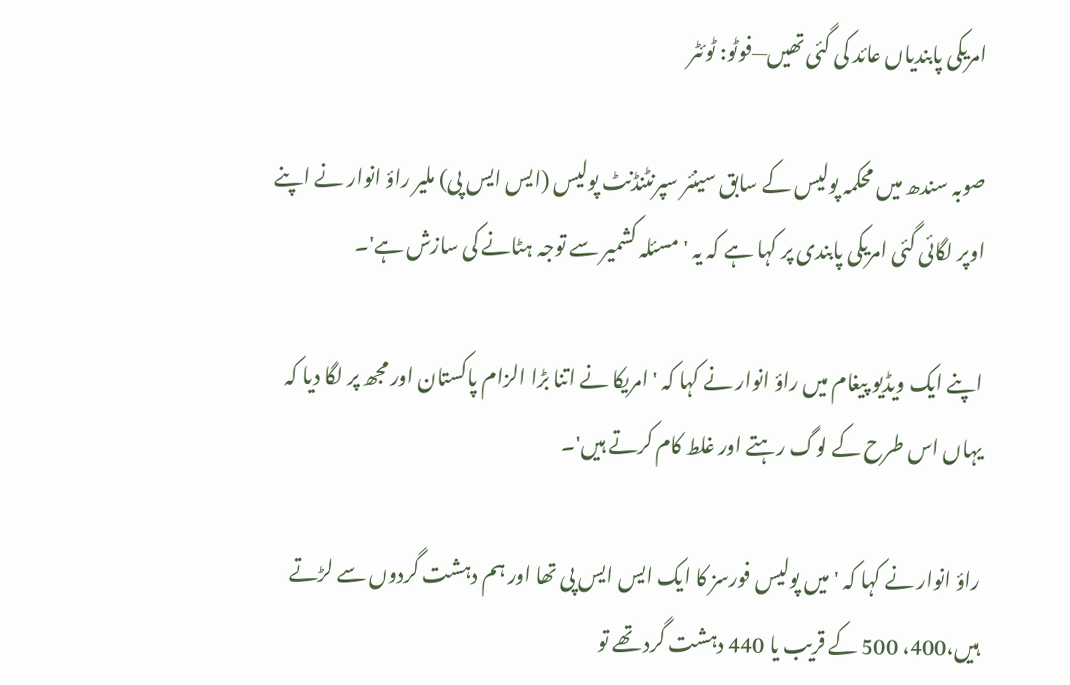امریکی پابندیاں عائد کی گئی تھیں—فوٹو: ٹوئٹر

صوبہ سندھ میں محکمہ پولیس کے سابق سینئر سپرنٹنڈنٹ پولیس (ایس ایس پی) ملیر راؤ انوار نے اپنے اوپر لگائی گئی امریکی پابندی پر کہا ہے کہ یہ 'مسئلہ کشمیر سے توجہ ہٹانے کی سازش ہے'۔

اپنے ایک ویڈیو پیغام میں راؤ انوار نے کہا کہ 'امریکا نے اتنا بڑا الزام پاکستان اور مجھ پر لگا دیا کہ یہاں اس طرح کے لوگ رہتے اور غلط کام کرتے ہیں'۔

راؤ انوار نے کہا کہ 'میں پولیس فورسز کا ایک ایس ایس پی تھا اور ہم دہشت گردوں سے لڑتے ہیں،400، 500 کے قریب یا 440 دہشت گرد تھے تو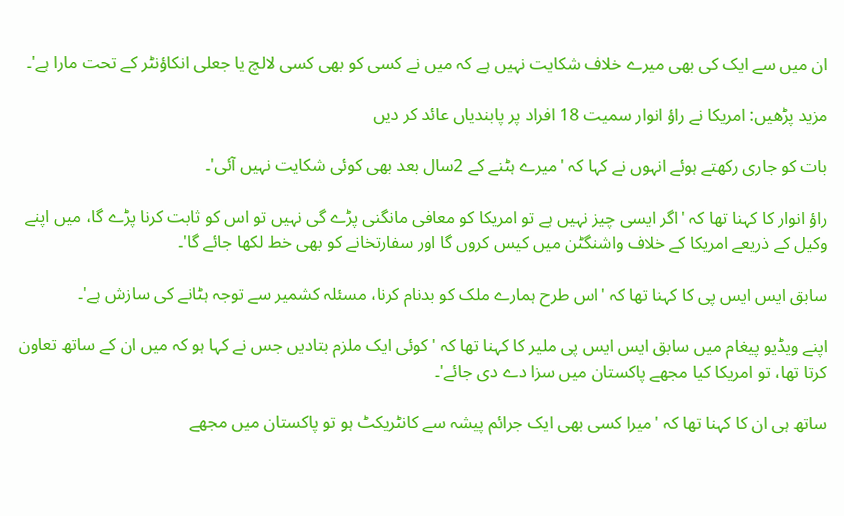ان میں سے ایک کی بھی میرے خلاف شکایت نہیں ہے کہ میں نے کسی کو بھی کسی لالچ یا جعلی انکاؤنٹر کے تحت مارا ہے'۔

مزید پڑھیں: امریکا نے راؤ انوار سمیت 18 افراد پر پابندیاں عائد کر دیں

بات کو جاری رکھتے ہوئے انہوں نے کہا کہ 'میرے ہٹنے کے 2سال بعد بھی کوئی شکایت نہیں آئی'۔

راؤ انوار کا کہنا تھا کہ 'اگر ایسی چیز نہیں ہے تو امریکا کو معافی مانگنی پڑے گی نہیں تو اس کو ثابت کرنا پڑے گا، میں اپنے وکیل کے ذریعے امریکا کے خلاف واشنگٹن میں کیس کروں گا اور سفارتخانے کو بھی خط لکھا جائے گا'۔

سابق ایس ایس پی کا کہنا تھا کہ 'اس طرح ہمارے ملک کو بدنام کرنا، مسئلہ کشمیر سے توجہ ہٹانے کی سازش ہے'۔

اپنے ویڈیو پیغام میں سابق ایس ایس پی ملیر کا کہنا تھا کہ 'کوئی ایک ملزم بتادیں جس نے کہا ہو کہ میں ان کے ساتھ تعاون کرتا تھا، تو امریکا کیا مجھے پاکستان میں سزا دے دی جائے'۔

ساتھ ہی ان کا کہنا تھا کہ 'میرا کسی بھی ایک جرائم پیشہ سے کانٹریکٹ ہو تو پاکستان میں مجھے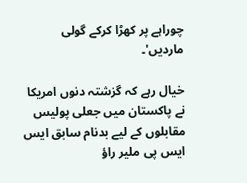چوراہے پر کھڑا کرکے گولی ماردیں'۔

خیال رہے کہ گزشتہ دنوں امریکا نے پاکستان میں جعلی پولیس مقابلوں کے لیے بدنام سابق ایس ایس پی ملیر راؤ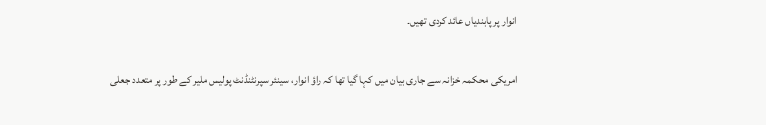انوار پر پابندیاں عائد کردی تھیں۔

امریکی محکمہ خزانہ سے جاری بیان میں کہا گیا تھا کہ راؤ انوار، سینئر سپرنٹنڈنٹ پولیس ملیر کے طور پر متعدد جعلی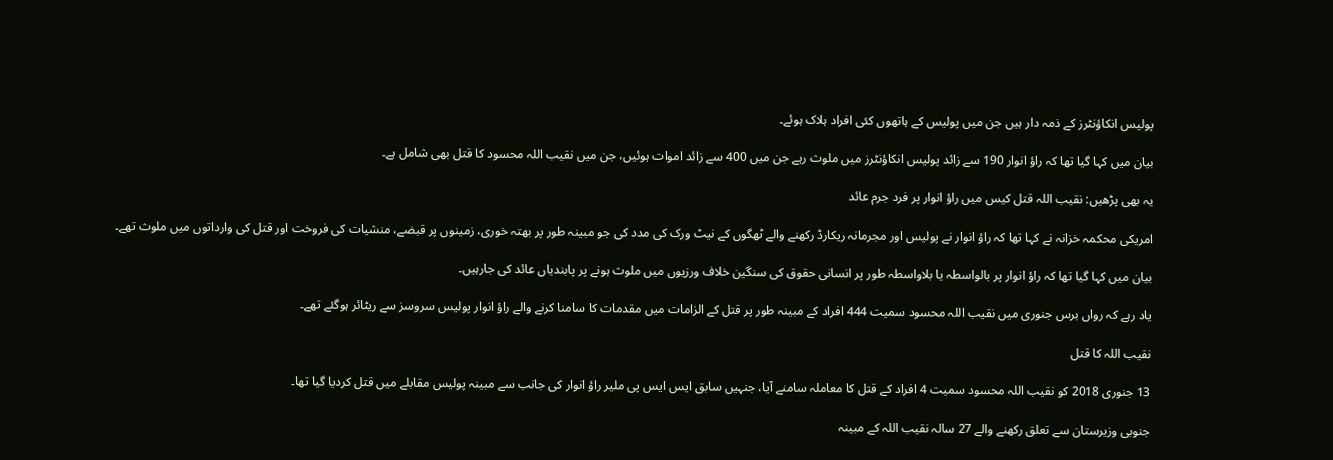پولیس انکاؤنٹرز کے ذمہ دار ہیں جن میں پولیس کے ہاتھوں کئی افراد ہلاک ہوئے۔

بیان میں کہا گیا تھا کہ راؤ انوار 190 سے زائد پولیس انکاؤنٹرز میں ملوث رہے جن میں 400 سے زائد اموات ہوئیں، جن میں نقیب اللہ محسود کا قتل بھی شامل ہے۔

یہ بھی پڑھیں: نقیب اللہ قتل کیس میں راؤ انوار پر فرد جرم عائد

امریکی محکمہ خزانہ نے کہا تھا کہ راؤ انوار نے پولیس اور مجرمانہ ریکارڈ رکھنے والے ٹھگوں کے نیٹ ورک کی مدد کی جو مبینہ طور پر بھتہ خوری، زمینوں پر قبضے، منشیات کی فروخت اور قتل کی وارداتوں میں ملوث تھے۔

بیان میں کہا گیا تھا کہ راؤ انوار پر بالواسطہ یا بلاواسطہ طور پر انسانی حقوق کی سنگین خلاف ورزیوں میں ملوث ہونے پر پابندیاں عائد کی جارہیں۔

یاد رہے کہ رواں برس جنوری میں نقیب اللہ محسود سمیت 444 افراد کے مبینہ طور پر قتل کے الزامات میں مقدمات کا سامنا کرنے والے راؤ انوار پولیس سروسز سے ریٹائر ہوگئے تھے۔

نقیب اللہ کا قتل

13 جنوری 2018 کو نقیب اللہ محسود سمیت 4 افراد کے قتل کا معاملہ سامنے آیا، جنہیں سابق ایس ایس پی ملیر راؤ انوار کی جانب سے مبینہ پولیس مقابلے میں قتل کردیا گیا تھا۔

جنوبی وزیرستان سے تعلق رکھنے والے 27 سالہ نقیب اللہ کے مبینہ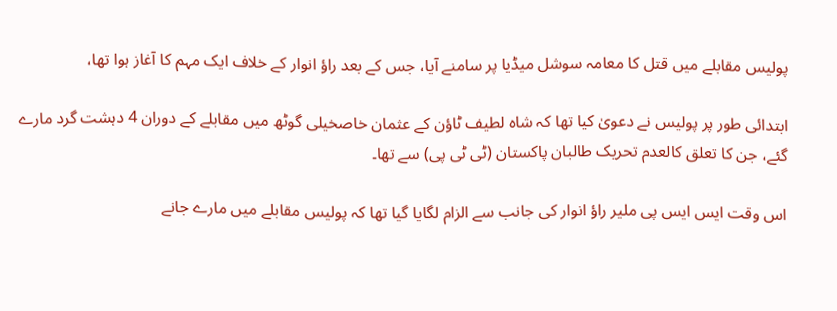پولیس مقابلے میں قتل کا معامہ سوشل میڈیا پر سامنے آیا، جس کے بعد راؤ انوار کے خلاف ایک مہم کا آغاز ہوا تھا،

ابتدائی طور پر پولیس نے دعویٰ کیا تھا کہ شاہ لطیف ٹاؤن کے عثمان خاصخیلی گوٹھ میں مقابلے کے دوران 4 دہشت گرد مارے گئے، جن کا تعلق کالعدم تحریک طالبان پاکستان (ٹی ٹی پی) سے تھا۔

اس وقت ایس ایس پی ملیر راؤ انوار کی جانب سے الزام لگایا گیا تھا کہ پولیس مقابلے میں مارے جانے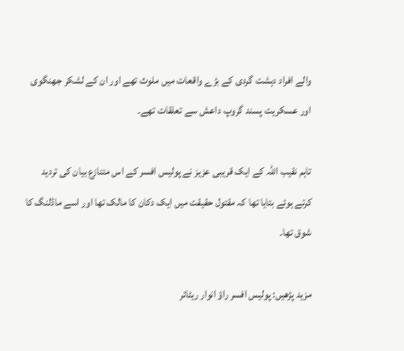والے افراد دہشت گردی کے بڑے واقعات میں ملوث تھے اور ان کے لشکر جھنگوی اور عسکریت پسند گروپ داعش سے تعلقات تھے۔

تاہم نقیب اللہ کے ایک قریبی عزیز نے پولیس افسر کے اس متنازع بیان کی تردید کرتے ہوئے بتایا تھا کہ مقتول حقیقت میں ایک دکان کا مالک تھا اور اسے ماڈلنگ کا شوق تھا۔

مزید پڑھیں: پولیس افسر راؤ انوار ریٹائر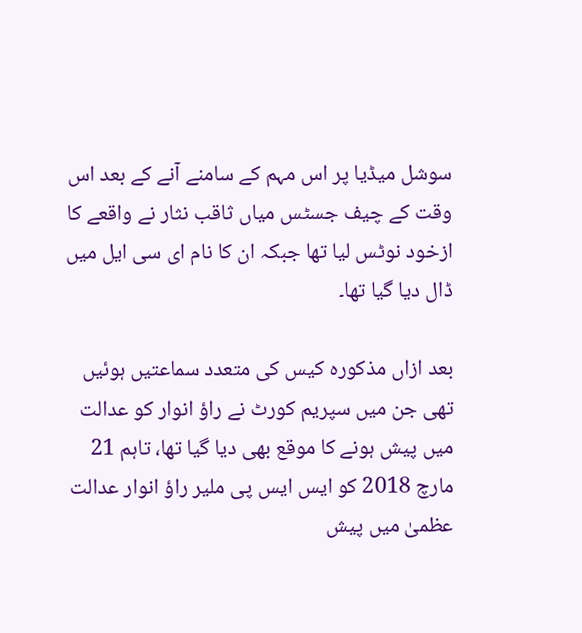سوشل میڈیا پر اس مہم کے سامنے آنے کے بعد اس وقت کے چیف جسٹس میاں ثاقب نثار نے واقعے کا ازخود نوٹس لیا تھا جبکہ ان کا نام ای سی ایل میں ڈال دیا گیا تھا۔

بعد ازاں مذکورہ کیس کی متعدد سماعتیں ہوئیں تھی جن میں سپریم کورٹ نے راؤ انوار کو عدالت میں پیش ہونے کا موقع بھی دیا گیا تھا، تاہم 21 مارچ 2018 کو ایس ایس پی ملیر راؤ انوار عدالت عظمیٰ میں پیش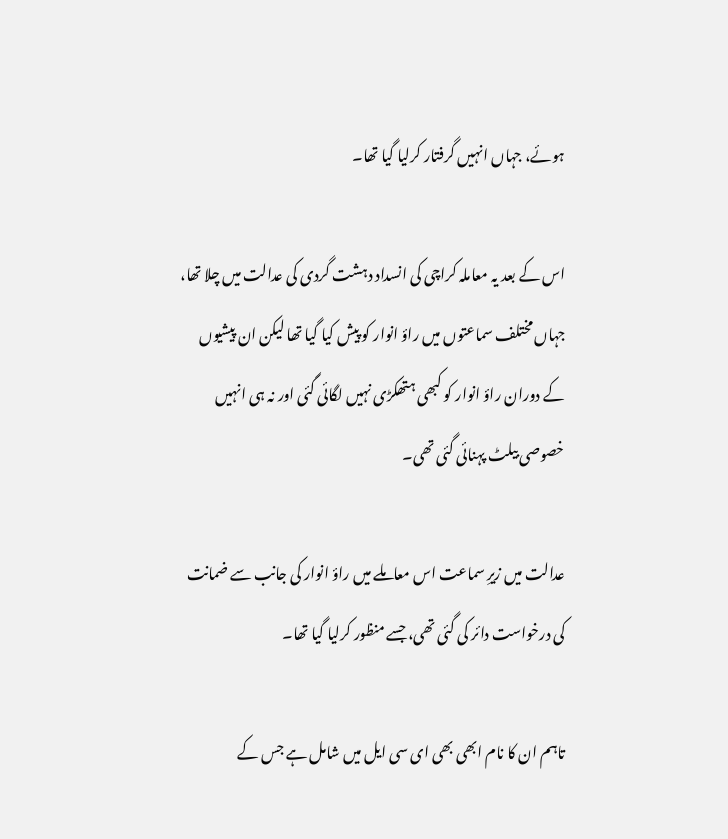ہوئے، جہاں انہیں گرفتار کرلیا گیا تھا۔

اس کے بعد یہ معاملہ کراچی کی انسداد دہشت گردی کی عدالت میں چلا تھا، جہاں مختلف سماعتوں میں راؤ انوار کو پیش کیا گیا تھا لیکن ان پیشیوں کے دوران راؤ انوار کو کبھی ہتھکڑی نہیں لگائی گئی اور نہ ہی انہیں خصوصی بیلٹ پہنائی گئی تھی۔

عدالت میں زیرِ سماعت اس معاملے میں راؤ انوار کی جانب سے ضمانت کی درخواست دائر کی گئی تھی، جسے منظور کرلیا گیا تھا۔

تاہم ان کا نام ابھی بھی ای سی ایل میں شامل ہے جس کے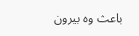باعث وہ بیرون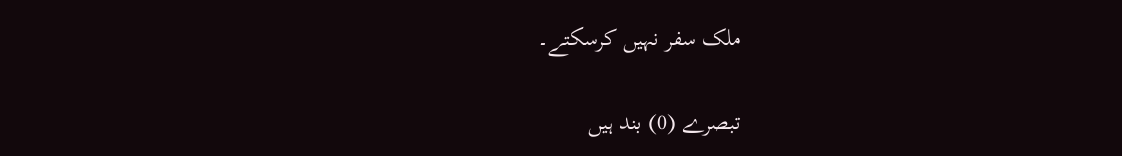ملک سفر نہیں کرسکتے۔

تبصرے (0) بند ہیں